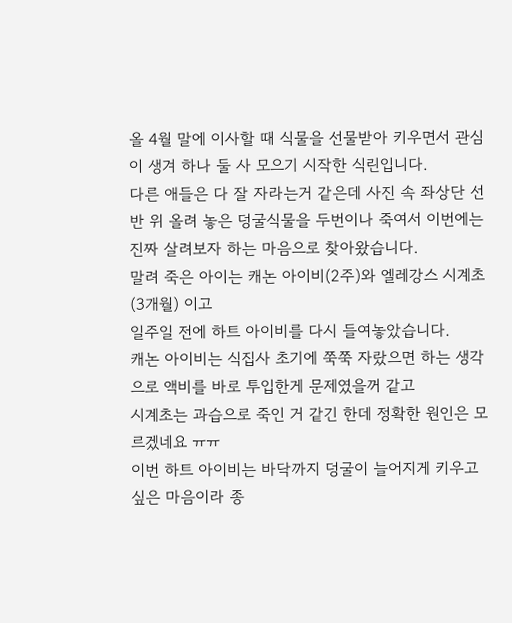올 4월 말에 이사할 때 식물을 선물받아 키우면서 관심이 생겨 하나 둘 사 모으기 시작한 식린입니다.
다른 애들은 다 잘 자라는거 같은데 사진 속 좌상단 선반 위 올려 놓은 덩굴식물을 두번이나 죽여서 이번에는 진짜 살려보자 하는 마음으로 찾아왔습니다.
말려 죽은 아이는 캐논 아이비(2주)와 엘레강스 시계초(3개월) 이고
일주일 전에 하트 아이비를 다시 들여놓았습니다.
캐논 아이비는 식집사 초기에 쭉쭉 자랐으면 하는 생각으로 액비를 바로 투입한게 문제였을꺼 같고
시계초는 과습으로 죽인 거 같긴 한데 정확한 원인은 모르겠네요 ㅠㅠ
이번 하트 아이비는 바닥까지 덩굴이 늘어지게 키우고 싶은 마음이라 종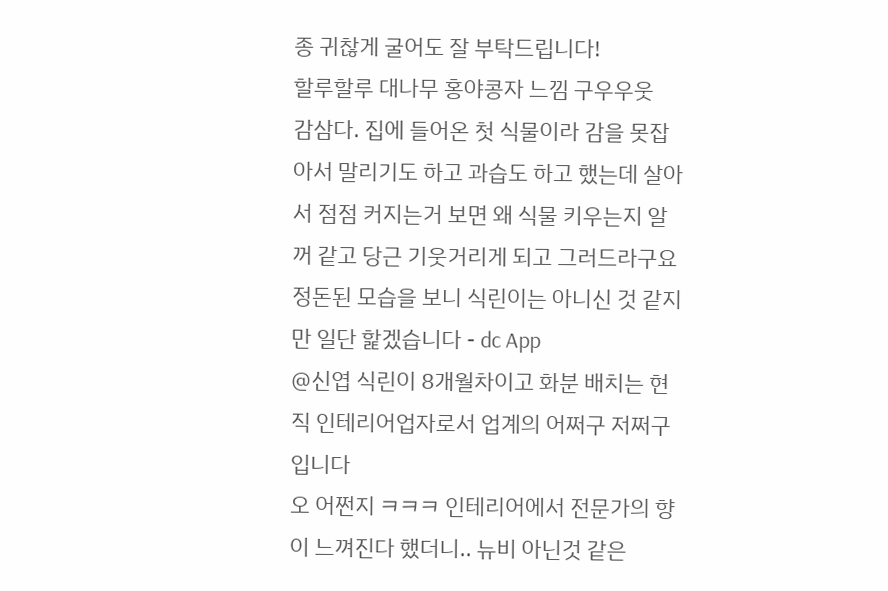종 귀찮게 굴어도 잘 부탁드립니다!
할루할루 대나무 홍야콩자 느낌 구우우웃
감삼다. 집에 들어온 첫 식물이라 감을 못잡아서 말리기도 하고 과습도 하고 했는데 살아서 점점 커지는거 보면 왜 식물 키우는지 알꺼 같고 당근 기웃거리게 되고 그러드라구요
정돈된 모습을 보니 식린이는 아니신 것 같지만 일단 핥겠습니다 - dc App
@신엽 식린이 8개월차이고 화분 배치는 현직 인테리어업자로서 업계의 어쩌구 저쩌구 입니다
오 어쩐지 ㅋㅋㅋ 인테리어에서 전문가의 향이 느껴진다 했더니.. 뉴비 아닌것 같은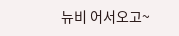뉴비 어서오고~